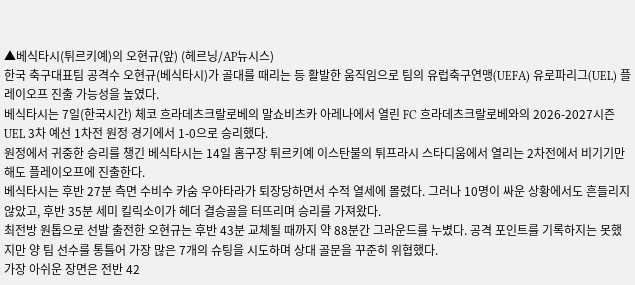▲베식타시(튀르키예)의 오현규(앞) (헤르닝/AP뉴시스)
한국 축구대표팀 공격수 오현규(베식타시)가 골대를 때리는 등 활발한 움직임으로 팀의 유럽축구연맹(UEFA) 유로파리그(UEL) 플레이오프 진출 가능성을 높였다.
베식타시는 7일(한국시간) 체코 흐라데츠크랄로베의 말쇼비츠카 아레나에서 열린 FC 흐라데츠크랄로베와의 2026-2027시즌 UEL 3차 예선 1차전 원정 경기에서 1-0으로 승리했다.
원정에서 귀중한 승리를 챙긴 베식타시는 14일 홈구장 튀르키예 이스탄불의 튀프라시 스타디움에서 열리는 2차전에서 비기기만 해도 플레이오프에 진출한다.
베식타시는 후반 27분 측면 수비수 카숨 우아타라가 퇴장당하면서 수적 열세에 몰렸다. 그러나 10명이 싸운 상황에서도 흔들리지 않았고, 후반 35분 세미 킬릭소이가 헤더 결승골을 터뜨리며 승리를 가져왔다.
최전방 원톱으로 선발 출전한 오현규는 후반 43분 교체될 때까지 약 88분간 그라운드를 누볐다. 공격 포인트를 기록하지는 못했지만 양 팀 선수를 통틀어 가장 많은 7개의 슈팅을 시도하며 상대 골문을 꾸준히 위협했다.
가장 아쉬운 장면은 전반 42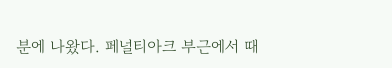분에 나왔다. 페널티아크 부근에서 때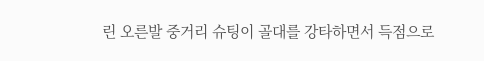린 오른발 중거리 슈팅이 골대를 강타하면서 득점으로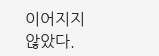이어지지 않았다.